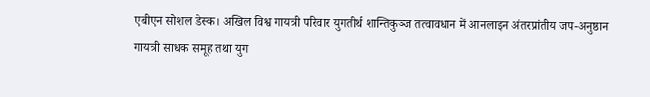एबीएन सोशल डेस्क। अखिल विश्व गायत्री परिवार युगतीर्थ शान्तिकुञ्ज तत्वावधान में आनलाइन अंतरप्रांतीय जप-अनुष्ठान गायत्री साधक समूह तथा युग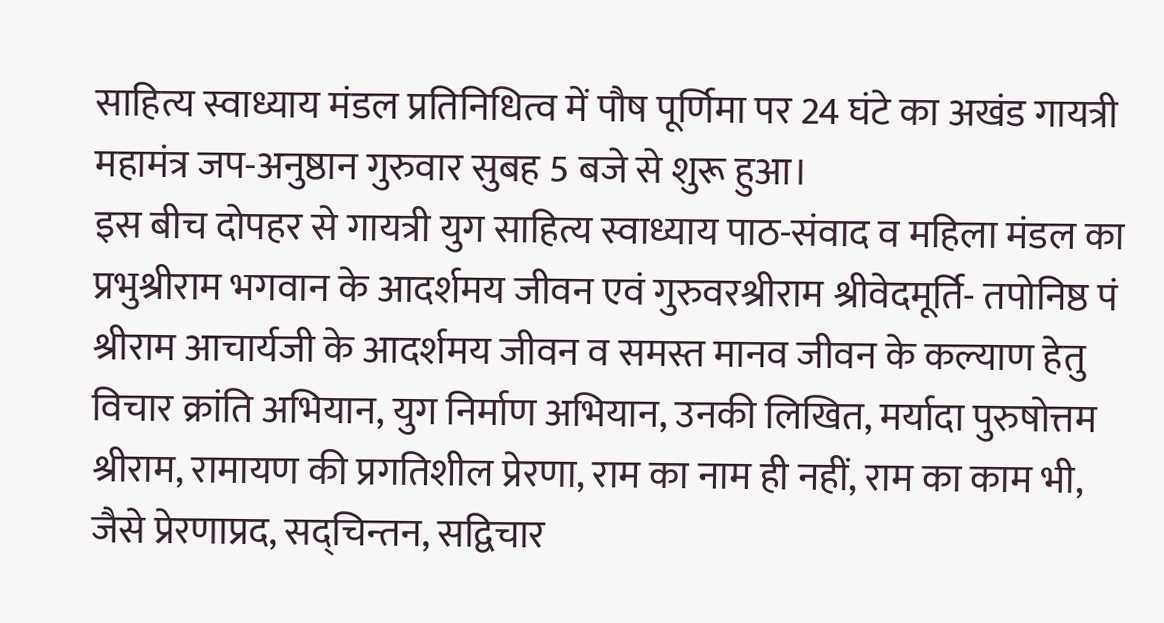साहित्य स्वाध्याय मंडल प्रतिनिधित्व में पौष पूर्णिमा पर 24 घंटे का अखंड गायत्री महामंत्र जप-अनुष्ठान गुरुवार सुबह 5 बजे से शुरू हुआ।
इस बीच दोपहर से गायत्री युग साहित्य स्वाध्याय पाठ-संवाद व महिला मंडल का प्रभुश्रीराम भगवान के आदर्शमय जीवन एवं गुरुवरश्रीराम श्रीवेदमूर्ति- तपोनिष्ठ पं श्रीराम आचार्यजी के आदर्शमय जीवन व समस्त मानव जीवन के कल्याण हेतु विचार क्रांति अभियान, युग निर्माण अभियान, उनकी लिखित, मर्यादा पुरुषोत्तम श्रीराम, रामायण की प्रगतिशील प्रेरणा, राम का नाम ही नहीं, राम का काम भी, जैसे प्रेरणाप्रद, सद्चिन्तन, सद्विचार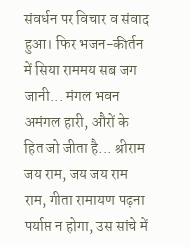संवर्धन पर विचार व संवाद हुआ। फिर भजन-कीर्तन में सिया राममय सब जग जानी... मंगल भवन अमंगल हारी, औरों के हित जो जीता है... श्रीराम जय राम, जय जय राम राम, गीता रामायण पढ़ना पर्याप्त न होगा, उस सांचे में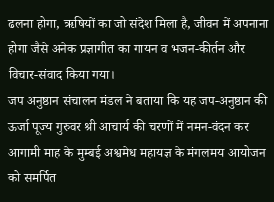ढलना होगा, ऋषियों का जो संदेश मिला है, जीवन में अपनाना होगा जैसे अनेक प्रज्ञागीत का गायन व भजन-कीर्तन और विचार-संवाद किया गया।
जप अनुष्ठान संचालन मंडल ने बताया कि यह जप-अनुष्ठान की ऊर्जा पूज्य गुरुवर श्री आचार्य की चरणों में नमन-वंदन कर आगामी माह के मुम्बई अश्वमेध महायज्ञ के मंगलमय आयोजन को समर्पित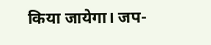किया जायेगा। जप-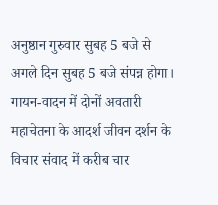अनुष्ठान गुरुवार सुबह 5 बजे से अगले दिन सुबह 5 बजे संपन्न होगा। गायन-वादन में दोनों अवतारी महाचेतना के आदर्श जीवन दर्शन के विचार संवाद में करीब चार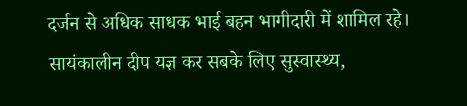दर्जन से अधिक साधक भाई बहन भागीदारी में शामिल रहे।
सायंकालीन दीप यज्ञ कर सबके लिए सुस्वास्थ्य,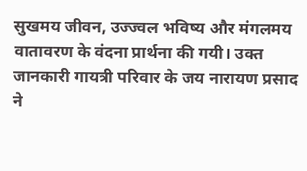सुखमय जीवन, उज्ज्वल भविष्य और मंगलमय वातावरण के वंदना प्रार्थना की गयी। उक्त जानकारी गायत्री परिवार के जय नारायण प्रसाद ने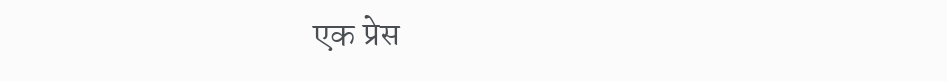एक प्रेस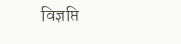विज्ञप्ति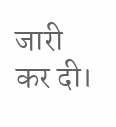जारी कर दी।